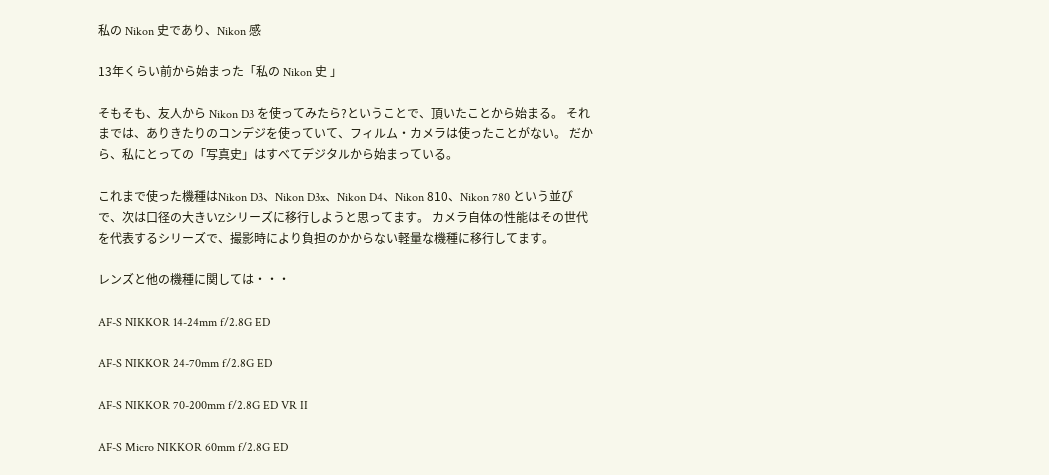私の Nikon 史であり、Nikon 感

13年くらい前から始まった「私の Nikon 史 」

そもそも、友人から Nikon D3 を使ってみたら?ということで、頂いたことから始まる。 それまでは、ありきたりのコンデジを使っていて、フィルム・カメラは使ったことがない。 だから、私にとっての「写真史」はすべてデジタルから始まっている。

これまで使った機種はNikon D3、Nikon D3x、Nikon D4、Nikon 810、Nikon 780 という並びで、次は口径の大きいZシリーズに移行しようと思ってます。 カメラ自体の性能はその世代を代表するシリーズで、撮影時により負担のかからない軽量な機種に移行してます。

レンズと他の機種に関しては・・・

AF-S NIKKOR 14-24mm f/2.8G ED

AF-S NIKKOR 24-70mm f/2.8G ED

AF-S NIKKOR 70-200mm f/2.8G ED VR II

AF-S Micro NIKKOR 60mm f/2.8G ED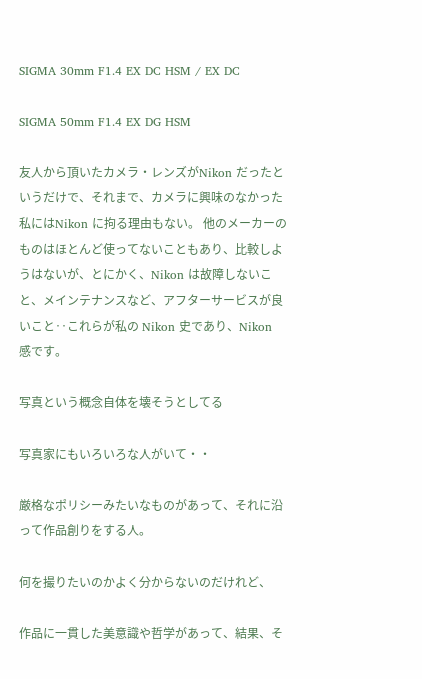SIGMA 30mm F1.4 EX DC HSM / EX DC

SIGMA 50mm F1.4 EX DG HSM

友人から頂いたカメラ・レンズがNikon だったというだけで、それまで、カメラに興味のなかった私にはNikon に拘る理由もない。 他のメーカーのものはほとんど使ってないこともあり、比較しようはないが、とにかく、Nikon は故障しないこと、メインテナンスなど、アフターサービスが良いこと‥これらが私の Nikon 史であり、Nikon 感です。

写真という概念自体を壊そうとしてる

写真家にもいろいろな人がいて・・

厳格なポリシーみたいなものがあって、それに沿って作品創りをする人。

何を撮りたいのかよく分からないのだけれど、

作品に一貫した美意識や哲学があって、結果、そ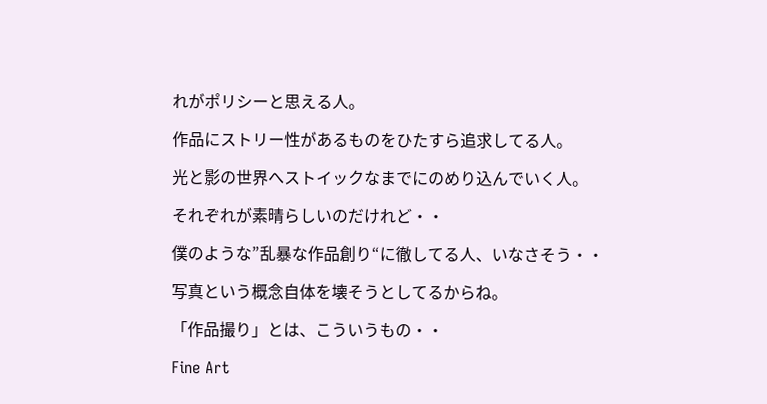れがポリシーと思える人。

作品にストリー性があるものをひたすら追求してる人。

光と影の世界へストイックなまでにのめり込んでいく人。

それぞれが素晴らしいのだけれど・・

僕のような”乱暴な作品創り“に徹してる人、いなさそう・・

写真という概念自体を壊そうとしてるからね。

「作品撮り」とは、こういうもの・・

Fine Art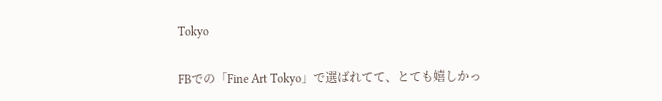Tokyo

FBでの「Fine Art Tokyo」で選ばれてて、とても嬉しかっ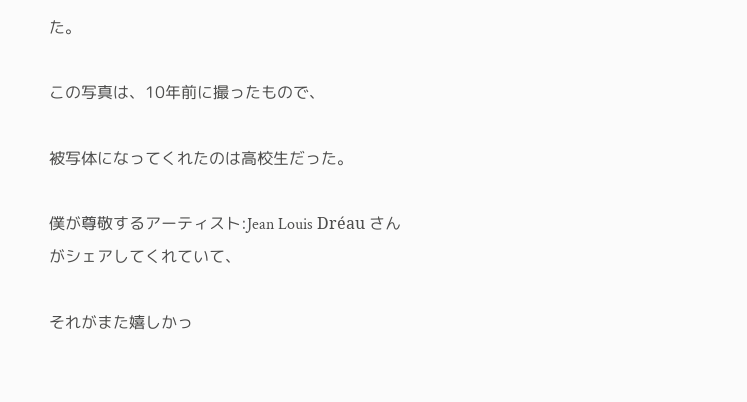た。

この写真は、10年前に撮ったもので、

被写体になってくれたのは高校生だった。

僕が尊敬するアーティスト:Jean Louis Dréau さんがシェアしてくれていて、

それがまた嬉しかっ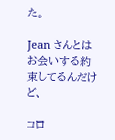た。

Jean さんとはお会いする約束してるんだけど、

コロ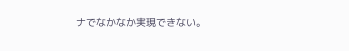ナでなかなか実現できない。